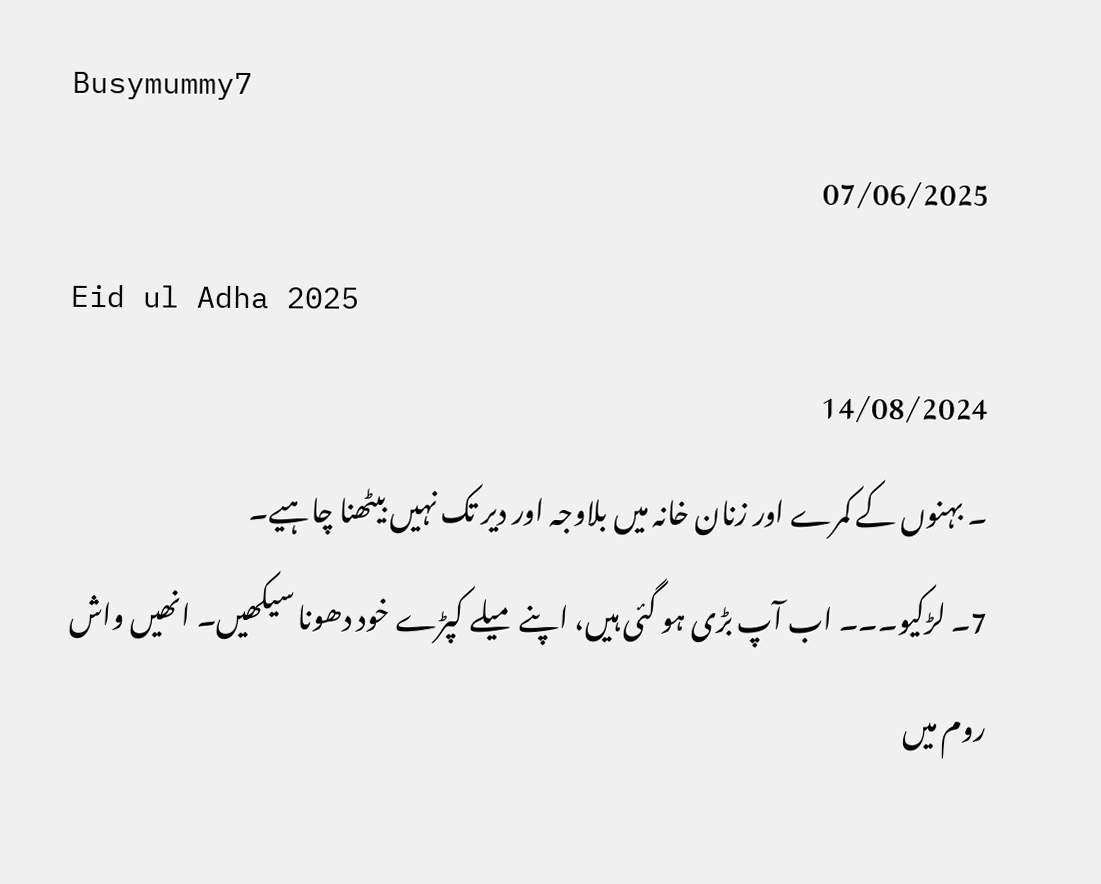Busymummy7
07/06/2025
Eid ul Adha 2025
14/08/2024
۔ بہنوں کے کمرے اور زنان خانہ میں بلاوجہ اور دیر تک نہیں بیٹھنا چاہیے۔
7۔ لڑکیو۔۔۔ اب آپ بڑی ہو گئی ہیں، اپنے میلے کپڑے خود دھونا سیکھیں۔ انھیں واش روم میں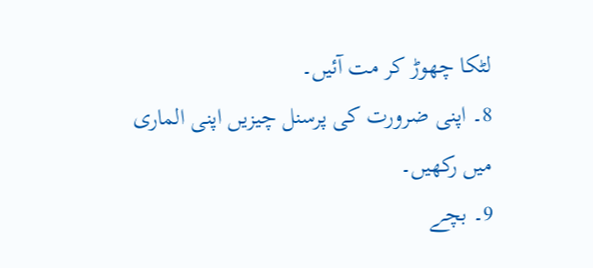لٹکا چھوڑ کر مت آئیں۔
8۔ اپنی ضرورت کی پرسنل چیزیں اپنی الماری میں رکھیں۔
9۔ بچے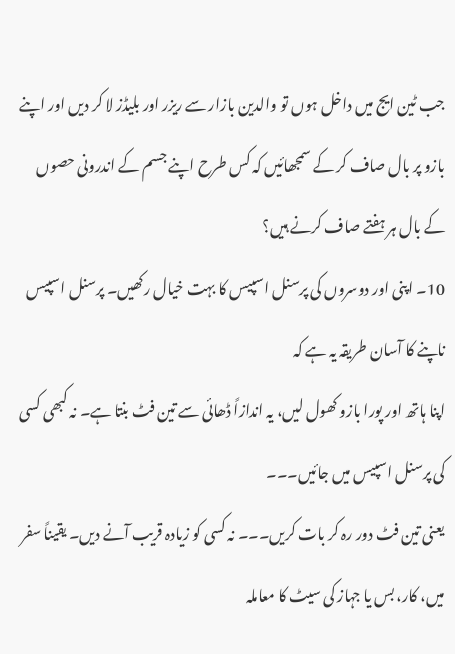جب ٹین ایج میں داخل ہوں تو والدین بازار سے ریزر اور بلیڈز لا کر دیں اور اپنے بازو پر بال صاف کر کے سمجھائیں کہ کس طرح اپنے جسم کے اندرونی حصوں کے بال ہر ہفتے صاف کرنے ہیں؟
10۔ اپنی اور دوسروں کی پرسنل اسپیس کا بہت خیال رکھیں۔ پرسنل اسپیس ناپنے کا آسان طریقہ یہ ہے کہ
اپنا ہاتھ اور پورا بازو کھول لیں، یہ اندازاً ڈھائی سے تین فٹ بنتا ہے۔ نہ کبھی کسی کی پرسنل اسپیس میں جائیں۔۔۔
یعنی تین فٹ دور رہ کر بات کریں۔۔۔ نہ کسی کو زیادہ قریب آنے دیں۔ یقیناً سفر میں، کار، بس یا جہاز کی سیٹ کا معاملہ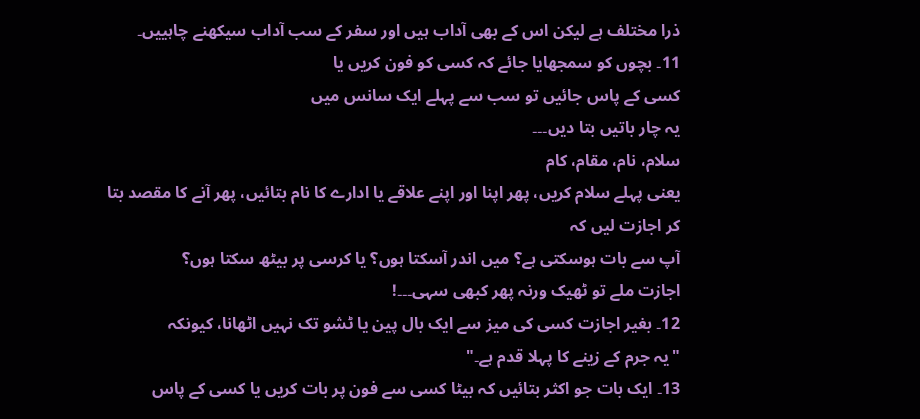ذرا مختلف ہے لیکن اس کے بھی آداب ہیں اور سفر کے سب آداب سیکھنے چاہییں۔
11۔ بچوں کو سمجھایا جائے کہ کسی کو فون کریں یا
کسی کے پاس جائیں تو سب سے پہلے ایک سانس میں
یہ چار باتیں بتا دیں۔۔۔
سلام، نام، مقام، کام
یعنی پہلے سلام کریں، پھر اپنا اور اپنے علاقے یا ادارے کا نام بتائیں، پھر آنے کا مقصد بتا کر اجازت لیں کہ
آپ سے بات ہوسکتی ہے؟ میں اندر آسکتا ہوں؟ یا کرسی پر بیٹھ سکتا ہوں؟
اجازت ملے تو ٹھیک ورنہ پھر کبھی سہی۔۔۔!
12۔ بغیر اجازت کسی کی میز سے ایک بال پین یا ٹشو تک نہیں اٹھانا، کیونکہ
"یہ جرم کے زینے کا پہلا قدم ہے۔"
13۔ ایک بات جو اکثر بتائیں کہ بیٹا کسی سے فون پر بات کریں یا کسی کے پاس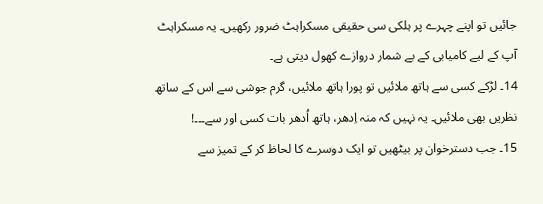جائیں تو اپنے چہرے پر ہلکی سی حقیقی مسکراہٹ ضرور رکھیں۔ یہ مسکراہٹ آپ کے لیے کامیابی کے بے شمار دروازے کھول دیتی ہے۔
14۔ لڑکے کسی سے ہاتھ ملائیں تو پورا ہاتھ ملائیں، گرم جوشی سے اس کے ساتھ نظریں بھی ملائیں۔ یہ نہیں کہ منہ اِدھر، ہاتھ اُدھر بات کسی اور سے۔۔۔!
15۔ جب دسترخوان پر بیٹھیں تو ایک دوسرے کا لحاظ کر کے تمیز سے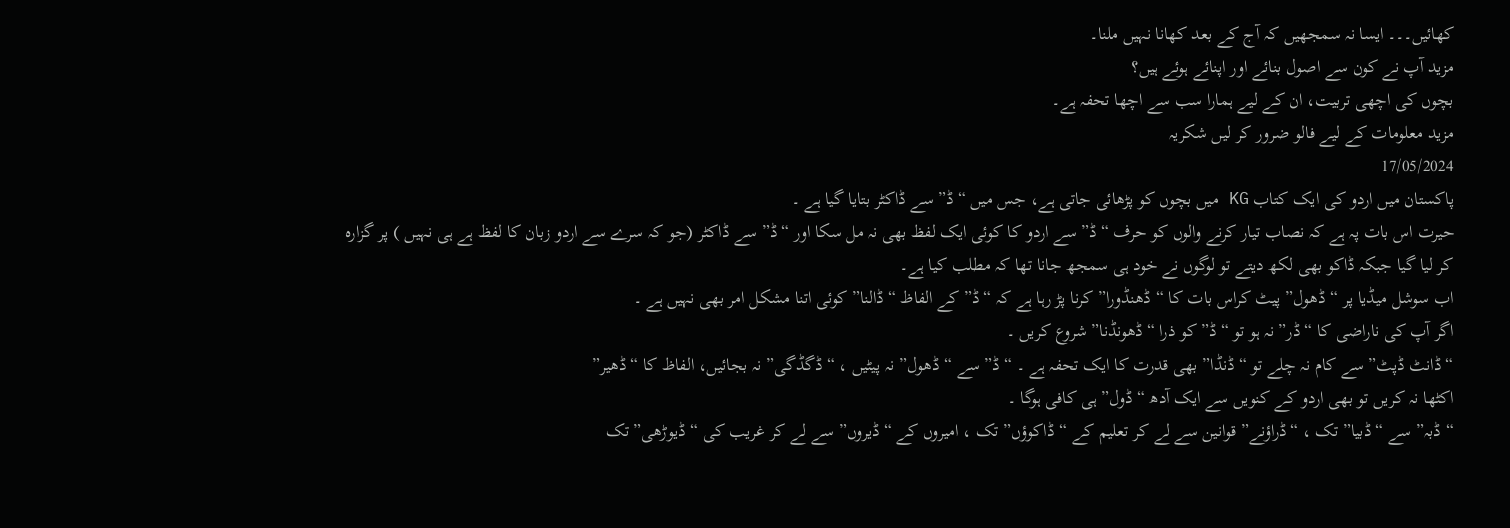کھائیں۔۔۔ ایسا نہ سمجھیں کہ آج کے بعد کھانا نہیں ملنا۔
مزید آپ نے کون سے اصول بنائے اور اپنائے ہوئے ہیں؟
بچوں کی اچھی تربیت، ان کے لیے ہمارا سب سے اچھا تحفہ ہے۔
مزید معلومات کے لیے فالو ضرور کر لیں شکریہ
17/05/2024
پاکستان میں اردو کی ایک کتاب KG میں بچوں کو پڑھائی جاتی ہے، جس میں “ڈ” سے ڈاکٹر بتایا گیا ہے ۔
حیرت اس بات پہ ہے کہ نصاب تیار کرنے والوں کو حرف “ڈ” سے اردو کا کوئی ایک لفظ بھی نہ مل سکا اور “ڈ” سے ڈاکٹر (جو کہ سرے سے اردو زبان کا لفظ ہے ہی نہیں ) پر گزارہ کر لیا گیا جبکہ ڈاکو بھی لکھ دیتے تو لوگوں نے خود ہی سمجھ جانا تھا کہ مطلب کیا ہے۔
اب سوشل میڈیا پر “ڈھول” پیٹ کراس بات کا “ڈھنڈورا” کرنا پڑ رہا ہے کہ “ڈ” کے الفاظ “ڈالنا” کوئی اتنا مشکل امر بھی نہیں ہے ۔
اگر آپ کی ناراضی کا “ڈر” نہ ہو تو “ڈ” کو ذرا “ڈھونڈنا” شروع کریں ۔
“ڈانٹ ڈپٹ” سے کام نہ چلے تو “ڈنڈا” بھی قدرت کا ایک تحفہ ہے ۔ “ڈ” سے “ڈھول” نہ پیٹیں ، “ڈگڈگی” نہ بجائیں، الفاظ کا “ڈھیر”
اکٹھا نہ کریں تو بھی اردو کے کنویں سے ایک آدھ “ڈول” ہی کافی ہوگا ۔
“ڈبہ” سے “ڈبیا” تک ، “ڈراؤنے” قوانین سے لے کر تعلیم کے “ڈاکوؤں” تک ، امیروں کے “ڈیروں” سے لے کر غریب کی “ڈیوڑھی” تک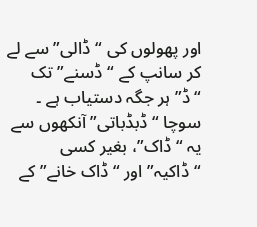اور پھولوں کی “ڈالی” سے لے کر سانپ کے “ڈسنے” تک “ڈ” ہر جگہ دستیاب ہے ۔
سوچا “ڈبڈباتی” آنکھوں سے یہ “ڈاک”، بغیر کسی “ڈاکیہ” اور “ڈاک خانے” کے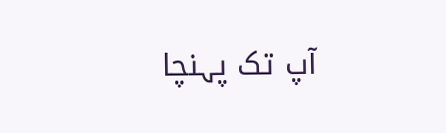آپ تک پہنچا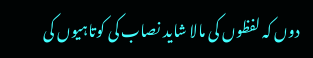دوں کہ لفظوں کی مالا شاید نصاب کی کوتاہیوں کی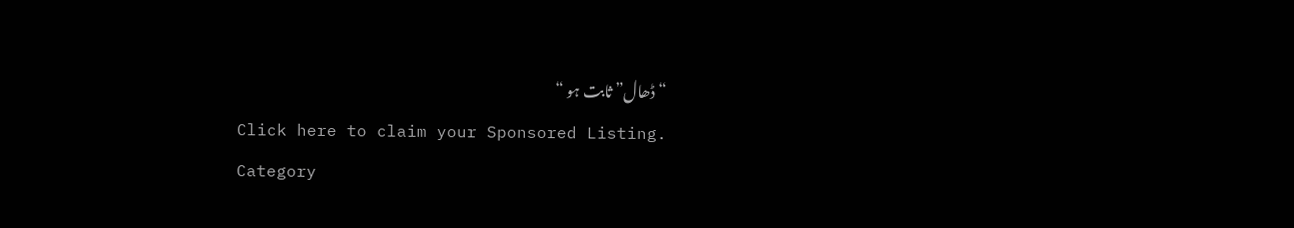“ڈھال” ثابت ہو “
Click here to claim your Sponsored Listing.
Category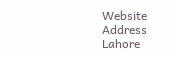Website
Address
Lahore